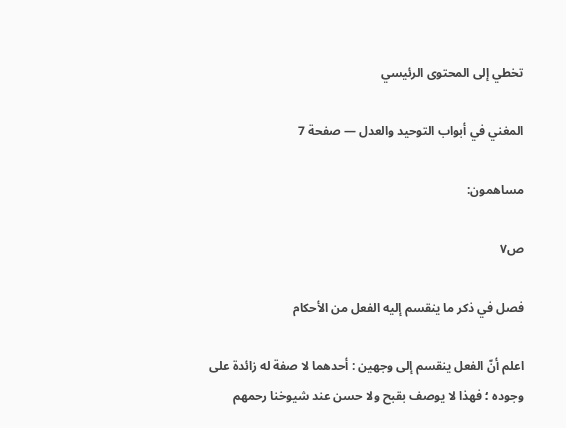تخطي إلى المحتوى الرئيسي

المغني في أبواب التوحيد والعدل — صفحة 7

مساهمون:

ص٧

فصل في ذكر ما ينقسم إليه الفعل من الأحكام

اعلم أنّ الفعل ينقسم إلى وجهين : أحدهما لا صفة له زائدة على وجوده ؛ فهذا لا يوصف بقبح ولا حسن عند شيوخنا رحمهم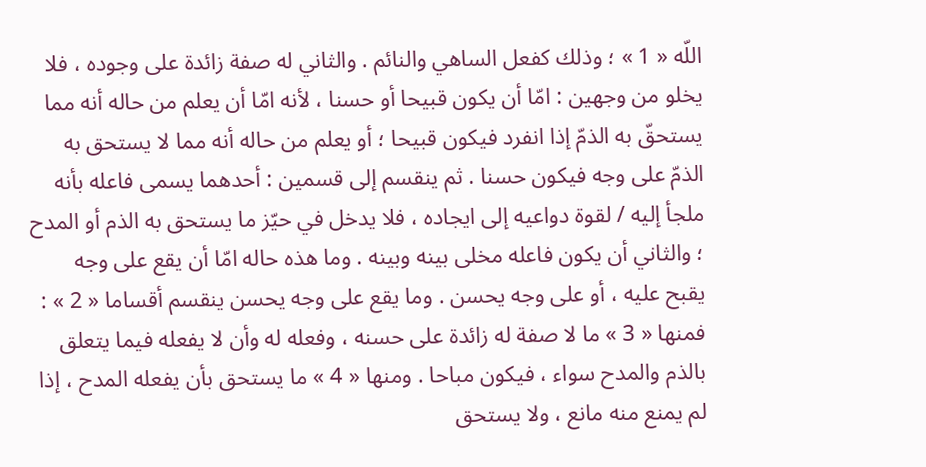اللّه « 1 » ؛ وذلك كفعل الساهي والنائم . والثاني له صفة زائدة على وجوده ، فلا يخلو من وجهين : امّا أن يكون قبيحا أو حسنا ، لأنه امّا أن يعلم من حاله أنه مما يستحقّ به الذمّ إذا انفرد فيكون قبيحا ؛ أو يعلم من حاله أنه مما لا يستحق به الذمّ على وجه فيكون حسنا . ثم ينقسم إلى قسمين : أحدهما يسمى فاعله بأنه ملجأ إليه / لقوة دواعيه إلى ايجاده ، فلا يدخل في حيّز ما يستحق به الذم أو المدح ؛ والثاني أن يكون فاعله مخلى بينه وبينه . وما هذه حاله امّا أن يقع على وجه يقبح عليه ، أو على وجه يحسن . وما يقع على وجه يحسن ينقسم أقساما « 2 » : فمنها « 3 » ما لا صفة له زائدة على حسنه ، وفعله له وأن لا يفعله فيما يتعلق بالذم والمدح سواء ، فيكون مباحا . ومنها « 4 » ما يستحق بأن يفعله المدح ، إذا لم يمنع منه مانع ، ولا يستحق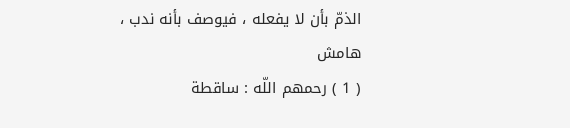الذمّ بأن لا يفعله ، فيوصف بأنه ندب ،
هامش
( 1 ) رحمهم اللّه : ساقطة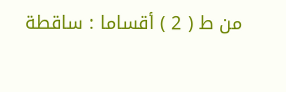من ط ( 2 ) أقساما : ساقطة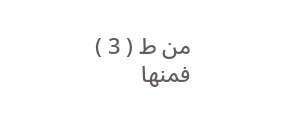من ط ( 3 ) فمنها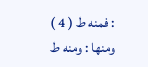: فمنه ط ( 4 ) ومنها : ومنه ط